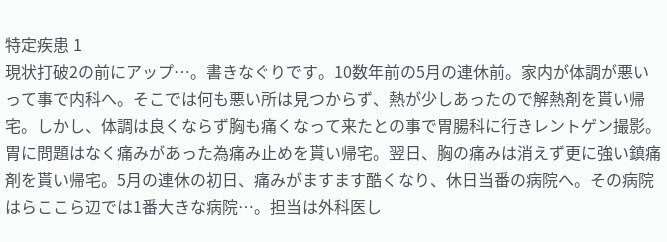特定疾患 1
現状打破2の前にアップ…。書きなぐりです。10数年前の5月の連休前。家内が体調が悪いって事で内科へ。そこでは何も悪い所は見つからず、熱が少しあったので解熱剤を貰い帰宅。しかし、体調は良くならず胸も痛くなって来たとの事で胃腸科に行きレントゲン撮影。胃に問題はなく痛みがあった為痛み止めを貰い帰宅。翌日、胸の痛みは消えず更に強い鎮痛剤を貰い帰宅。5月の連休の初日、痛みがますます酷くなり、休日当番の病院へ。その病院はらここら辺では1番大きな病院…。担当は外科医し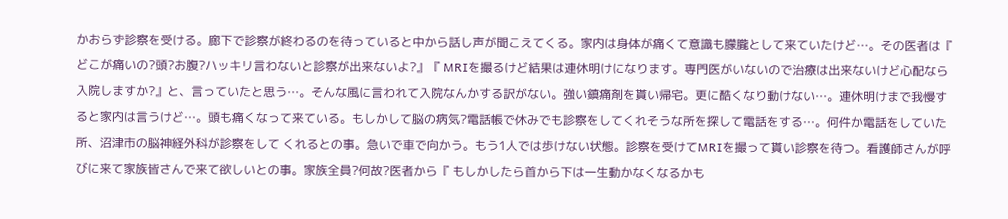かおらず診察を受ける。廊下で診察が終わるのを待っていると中から話し声が聞こえてくる。家内は身体が痛くて意識も朦朧として来ていたけど…。その医者は『 どこが痛いの?頭?お腹?ハッキリ言わないと診察が出来ないよ?』『 MRIを撮るけど結果は連休明けになります。専門医がいないので治療は出来ないけど心配なら入院しますか?』と、言っていたと思う…。そんな風に言われて入院なんかする訳がない。強い鎮痛剤を貰い帰宅。更に酷くなり動けない…。連休明けまで我慢すると家内は言うけど…。頭も痛くなって来ている。もしかして脳の病気?電話帳で休みでも診察をしてくれそうな所を探して電話をする…。何件か電話をしていた所、沼津市の脳神経外科が診察をして くれるとの事。急いで車で向かう。もう1人では歩けない状態。診察を受けてMRIを撮って貰い診察を待つ。看護師さんが呼びに来て家族皆さんで来て欲しいとの事。家族全員?何故?医者から『 もしかしたら首から下は一生動かなくなるかも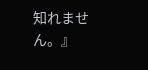知れません。』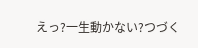えっ?一生動かない?つづく